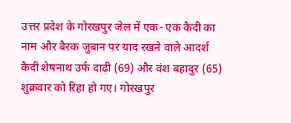उत्तर प्रदेश के गोरखपुर जेल में एक- एक कैदी का नाम और बैरक जुबान पर याद रखने वाले आदर्श कैदी शेषनाथ उर्फ दाढ़ी (69) और वंश बहादुर (65) शुक्रवार को रिहा हो गए। गोरखपुर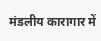मंडलीय कारागार में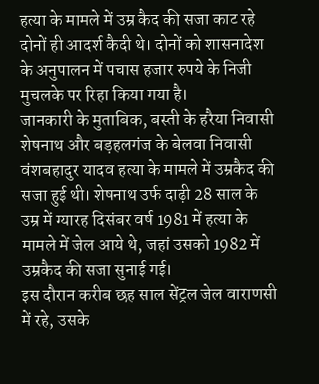हत्या के मामले में उम्र कैद की सजा काट रहे दोनों ही आदर्श कैदी थे। दोनों को शासनादेश के अनुपालन में पचास हजार रुपये के निजी मुचलके पर रिहा किया गया है।
जानकारी के मुताबिक, बस्ती के हरैया निवासी शेषनाथ और बड़हलगंज के बेलवा निवासी वंशबहादुर यादव हत्या के मामले में उम्रकैद की सजा हुई थी। शेषनाथ उर्फ दाढ़ी 28 साल के उम्र में ग्यारह दिसंबर वर्ष 1981 में हत्या के मामले में जेल आये थे, जहां उसको 1982 में उम्रकैद की सजा सुनाई गई।
इस दौरान करीब छह साल सेंट्रल जेल वाराणसी में रहे, उसके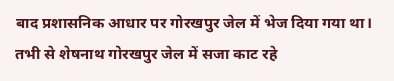बाद प्रशासनिक आधार पर गोरखपुर जेल में भेज दिया गया था। तभी से शेषनाथ गोरखपुर जेल में सजा काट रहे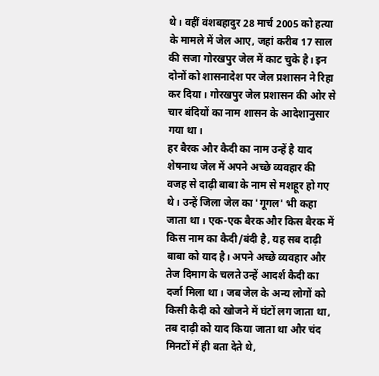थे। वहीं वंशबहादुर 28 मार्च 2005 को हत्या के मामले में जेल आए, जहां करीब 17 साल की सजा गोरखपुर जेल में काट चुके है। इन दोनों को शासनादेश पर जेल प्रशासन ने रिहा कर दिया। गोरखपुर जेल प्रशासन की ओर से चार बंदियों का नाम शासन के आदेशानुसार गया था।
हर बैरक और कैदी का नाम उन्हें है याद
शेषनाथ जेल में अपने अच्छे व्यवहार की वजह से दाढ़ी बाबा के नाम से मशहूर हो गए थे। उन्हें जिला जेल का 'गूगल' भी कहा जाता था। एक-एक बैरक और किस बैरक में किस नाम का कैदी/बंदी है, यह सब दाढ़ी बाबा को याद है। अपने अच्छे व्यवहार और तेज दिमाग के चलते उन्हें आदर्श कैदी का दर्जा मिला था। जब जेल के अन्य लोगों को किसी कैदी को खोजने में घंटों लग जाता था, तब दाढ़ी को याद किया जाता था और चंद मिनटों में ही बता देते थे,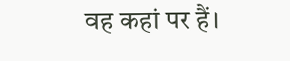वह कहां पर हैं।